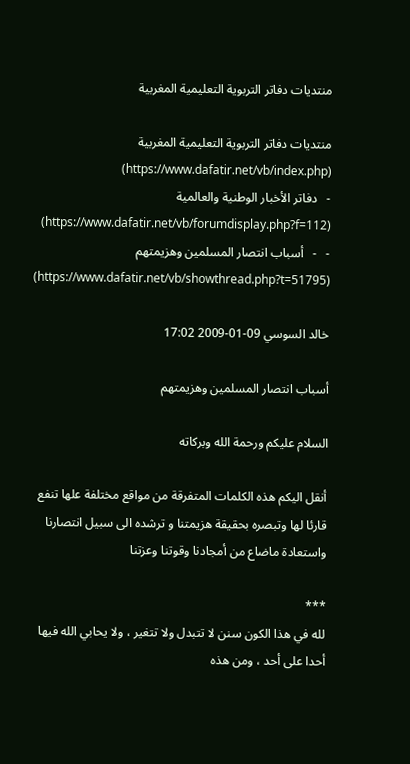منتديات دفاتر التربوية التعليمية المغربية

منتديات دفاتر التربوية التعليمية المغربية (https://www.dafatir.net/vb/index.php)
-   دفاتر الأخبار الوطنية والعالمية (https://www.dafatir.net/vb/forumdisplay.php?f=112)
-   -   أسباب انتصار المسلمين وهزيمتهم (https://www.dafatir.net/vb/showthread.php?t=51795)

خالد السوسي 09-01-2009 17:02

أسباب انتصار المسلمين وهزيمتهم

السلام عليكم ورحمة الله وبركاته

أنقل اليكم هذه الكلمات المتفرقة من مواقع مختلفة علها تنفع قارئا لها وتبصره بحقيقة هزيمتنا و ترشده الى سبيل انتصارنا واستعادة ماضاع من أمجادنا وقوتنا وعزتنا

***
لله في هذا الكون سنن لا تتبدل ولا تتغير ، ولا يحابي الله فيها أحدا على أحد ، ومن هذه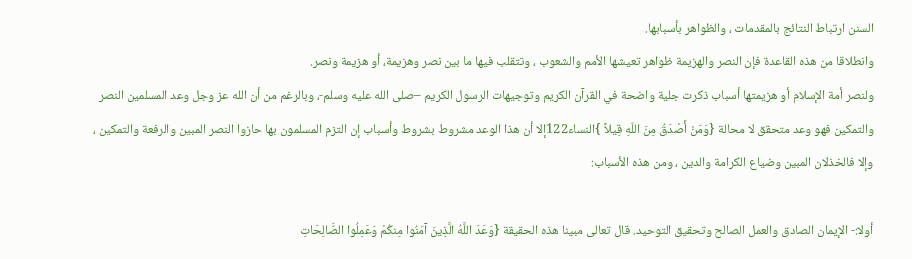السنن ارتباط النتائج بالمقدمات ، والظواهر بأسبابها.
وانطلاقا من هذه القاعدة فإن النصر والهزيمة ظواهر تعيشها الأمم والشعوب ، وتتقلب فيها ما بين نصر وهزيمة، أو هزيمة ونصر.
ولنصر أمة الإسلام أو هزيمتها أسباب ذكرت جلية واضحة في القرآن الكريم وتوجيهات الرسول الكريم –صلى الله عليه وسلم-، وبالرغم من أن الله عز وجل وعد المسلمين النصر والتمكين فهو وعد متحقق لا محالة {وَمَنْ أَصْدَقُ مِنَ اللّهِ قِيلاً }النساء122إلا أن هذا الوعد مشروط بشروط وأسباب إن التزم المسلمون بها حازوا النصر المبين والرفعة والتمكين ، وإلا فالخذلان المبين وضياع الكرامة والدين ، ومن هذه الأسباب:

أولا:- الإيمان الصادق والعمل الصالح وتحقيق التوحيد. قال تعالى مبينا هذه الحقيقة {وَعَدَ اللَّهُ الَّذِينَ آمَنُوا مِنكُمْ وَعَمِلُوا الصَّالِحَاتِ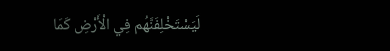لَيَسْتَخْلِفَنَّهُم فِي الْأَرْضِ كَمَا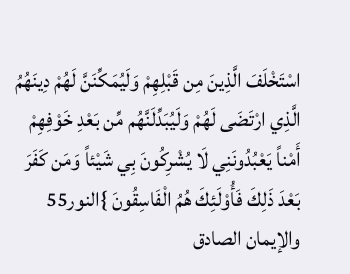اسْتَخْلَفَ الَّذِينَ مِن قَبْلِهِمْ وَلَيُمَكِّنَنَّ لَهُمْ دِينَهُمُ الَّذِي ارْتَضَى لَهُمْ وَلَيُبَدِّلَنَّهُم مِّن بَعْدِ خَوْفِهِمْ أَمْناً يَعْبُدُونَنِي لَا يُشْرِكُونَ بِي شَيْئاً وَمَن كَفَرَ بَعْدَ ذَلِكَ فَأُوْلَئِكَ هُمُ الْفَاسِقُونَ }النور55
والإيمان الصادق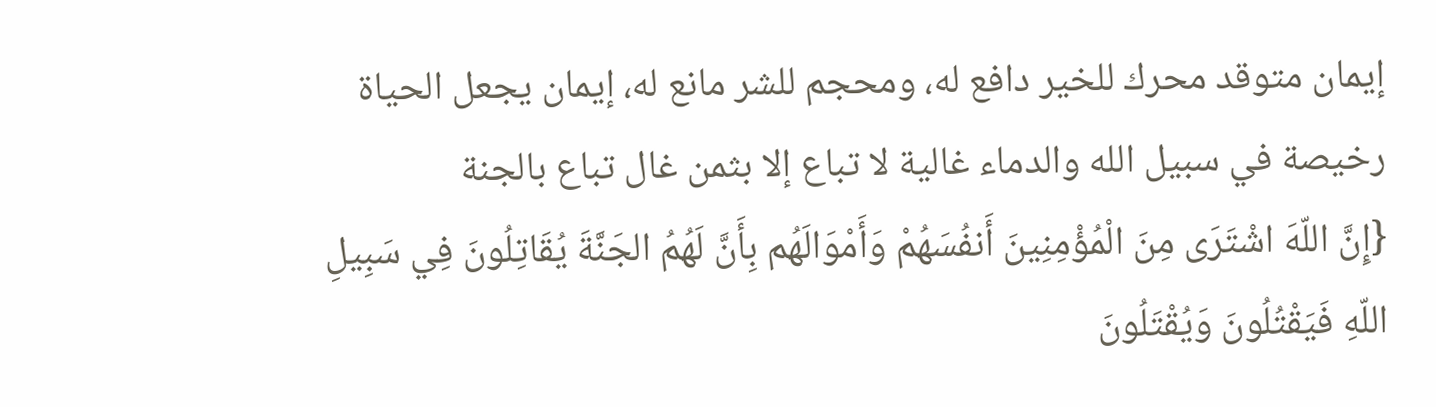إيمان متوقد محرك للخير دافع له، ومحجم للشر مانع له، إيمان يجعل الحياة رخيصة في سبيل الله والدماء غالية لا تباع إلا بثمن غال تباع بالجنة
{إِنَّ اللّهَ اشْتَرَى مِنَ الْمُؤْمِنِينَ أَنفُسَهُمْ وَأَمْوَالَهُم بِأَنَّ لَهُمُ الجَنَّةَ يُقَاتِلُونَ فِي سَبِيلِ اللّهِ فَيَقْتُلُونَ وَيُقْتَلُونَ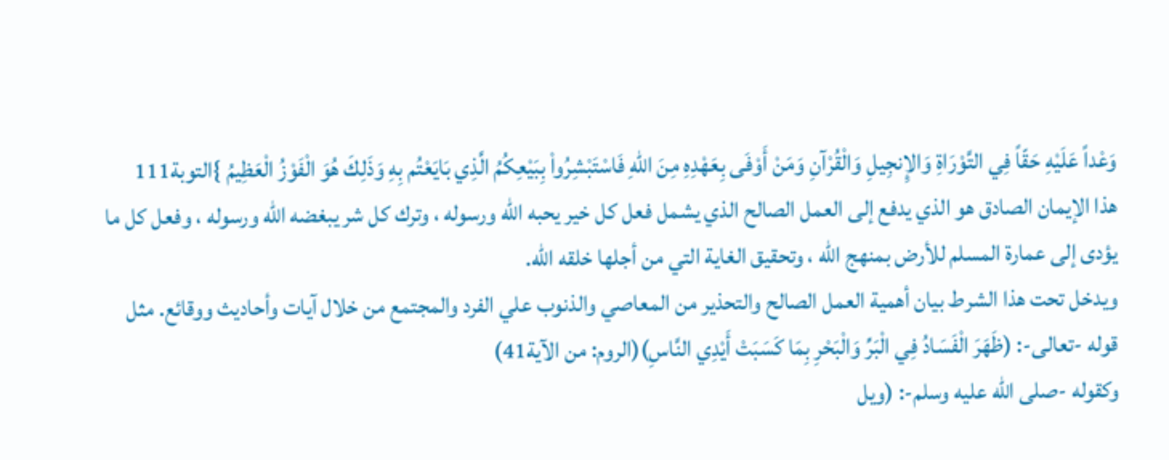وَعْداً عَلَيْهِ حَقّاً فِي التَّوْرَاةِ وَالإِنجِيلِ وَالْقُرْآنِ وَمَنْ أَوْفَى بِعَهْدِهِ مِنَ اللّهِ فَاسْتَبْشِرُواْ بِبَيْعِكُمُ الَّذِي بَايَعْتُم بِهِ وَذَلِكَ هُوَ الْفَوْزُ الْعَظِيمُ }التوبة111
هذا الإيمان الصادق هو الذي يدفع إلى العمل الصالح الذي يشمل فعل كل خير يحبه الله ورسوله ، وترك كل شر يبغضه الله ورسوله ، وفعل كل ما يؤدى إلى عمارة المسلم للأرض بمنهج الله ، وتحقيق الغاية التي من أجلها خلقه الله.
ويدخل تحت هذا الشرط بيان أهمية العمل الصالح والتحذير من المعاصي والذنوب علي الفرد والمجتمع من خلال آيات وأحاديث ووقائع. مثل قوله -تعالى-: (ظَهَرَ الْفَسَادُ فِي الْبَرِّ وَالْبَحْرِ بِمَا كَسَبَتْ أَيْدِي النَّاسِ)(الروم: من الآية41)
وكقوله -صلى الله عليه وسلم-: (ويل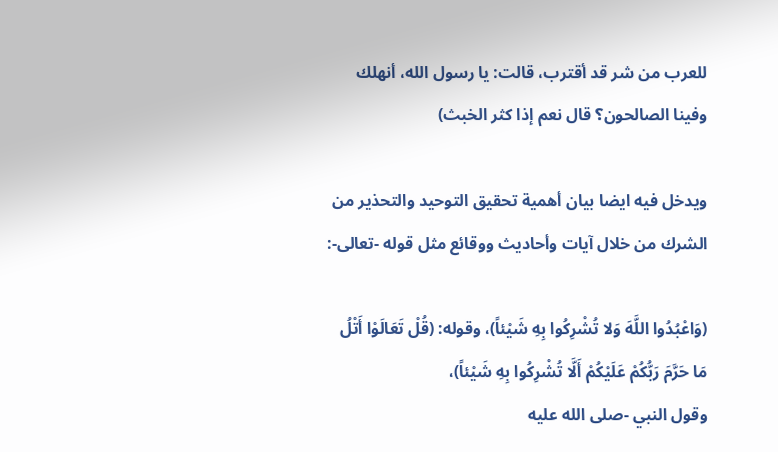للعرب من شر قد أقترب، قالت: يا رسول الله، أنهلك وفينا الصالحون؟ قال نعم إذا كثر الخبث)

ويدخل فيه ايضا بيان أهمية تحقيق التوحيد والتحذير من الشرك من خلال آيات وأحاديث ووقائع مثل قوله -تعالى-:

(وَاعْبُدُوا اللَّهَ وَلا تُشْرِكُوا بِهِ شَيْئاً)، وقوله: (قُلْ تَعَالَوْا أَتْلُ مَا حَرَّمَ رَبُّكُمْ عَلَيْكُمْ أَلَّا تُشْرِكُوا بِهِ شَيْئاً)،
وقول النبي -صلى الله عليه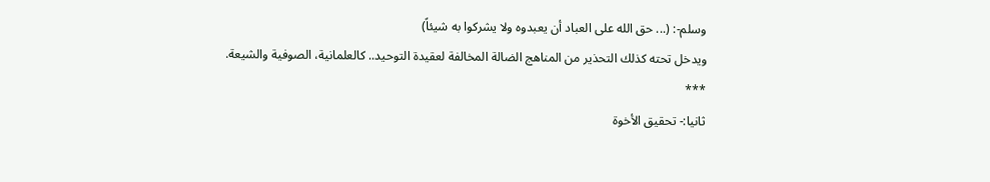وسلم-: (... حق الله على العباد أن يعبدوه ولا يشركوا به شيئاً)
ويدخل تحته كذلك التحذير من المناهج الضالة المخالفة لعقيدة التوحيد.. كالعلمانية، الصوفية والشيعة.
***
ثانيا:- تحقيق الأخوة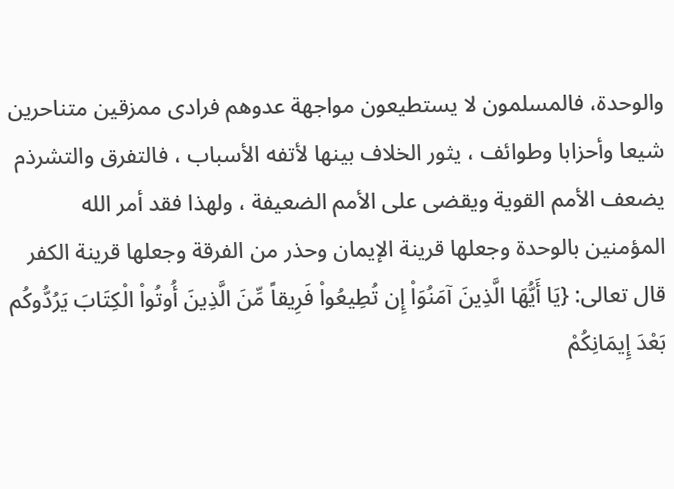والوحدة، فالمسلمون لا يستطيعون مواجهة عدوهم فرادى ممزقين متناحرين شيعا وأحزابا وطوائف ، يثور الخلاف بينها لأتفه الأسباب ، فالتفرق والتشرذم يضعف الأمم القوية ويقضى على الأمم الضعيفة ، ولهذا فقد أمر الله المؤمنين بالوحدة وجعلها قرينة الإيمان وحذر من الفرقة وجعلها قرينة الكفر قال تعالى: {يَا أَيُّهَا الَّذِينَ آمَنُوَاْ إِن تُطِيعُواْ فَرِيقاً مِّنَ الَّذِينَ أُوتُواْ الْكِتَابَ يَرُدُّوكُم بَعْدَ إِيمَانِكُمْ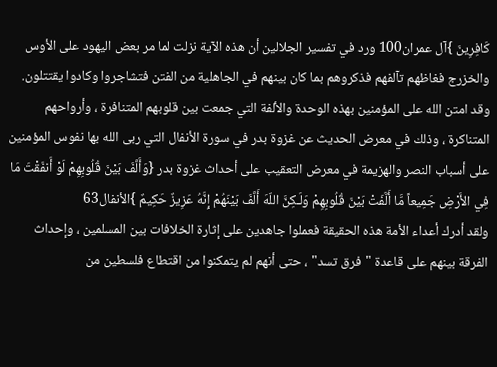كَافِرِينَ }آل عمران100 ورد في تفسير الجلالين أن هذه الآية نزلت لما مر بعض اليهود على الأوس والخزرج فغاظهم تآلفهم فذكروهم بما كان بينهم في الجاهلية من الفتن فتشاجروا وكادوا يقتتلون.
وقد امتن الله على المؤمنين بهذه الوحدة والألفة التي جمعت بين قلوبهم المتنافرة ، وأرواحهم المتناكرة ، وذلك في معرض الحديث عن غزوة بدر في سورة الأنفال التي ربى الله بها نفوس المؤمنين على أسباب النصر والهزيمة في معرض التعقيب على أحداث غزوة بدر {وَأَلَّفَ بَيْنَ قُلُوبِهِمْ لَوْ أَنفَقْتَ مَا فِي الأَرْضِ جَمِيعاً مَّا أَلَّفَتْ بَيْنَ قُلُوبِهِمْ وَلَـكِنَّ اللّهَ أَلَّفَ بَيْنَهُمْ إِنَّهُ عَزِيزٌ حَكِيمٌ }الأنفال63
ولقد أدرك أعداء الأمة هذه الحقيقة فعملوا جاهدين على إثارة الخلافات بين المسلمين ، وإحداث الفرقة بينهم على قاعدة "فرق تسد" ، حتى أنهم لم يتمكنوا من اقتطاع فلسطين من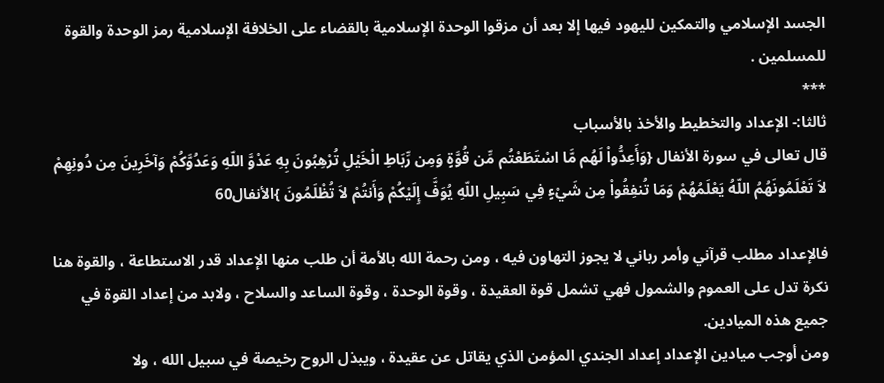الجسد الإسلامي والتمكين لليهود فيها إلا بعد أن مزقوا الوحدة الإسلامية بالقضاء على الخلافة الإسلامية رمز الوحدة والقوة للمسلمين .
***
ثالثا:- الإعداد والتخطيط والأخذ بالأسباب
قال تعالى في سورة الأنفال {وَأَعِدُّواْ لَهُم مَّا اسْتَطَعْتُم مِّن قُوَّةٍ وَمِن رِّبَاطِ الْخَيْلِ تُرْهِبُونَ بِهِ عَدْوَّ اللّهِ وَعَدُوَّكُمْ وَآخَرِينَ مِن دُونِهِمْ لاَ تَعْلَمُونَهُمُ اللّهُ يَعْلَمُهُمْ وَمَا تُنفِقُواْ مِن شَيْءٍ فِي سَبِيلِ اللّهِ يُوَفَّ إِلَيْكُمْ وَأَنتُمْ لاَ تُظْلَمُونَ }الأنفال60

فالإعداد مطلب قرآني وأمر رباني لا يجوز التهاون فيه ، ومن رحمة الله بالأمة أن طلب منها الإعداد قدر الاستطاعة ، والقوة هنا نكرة تدل على العموم والشمول فهي تشمل قوة العقيدة ، وقوة الوحدة ، وقوة الساعد والسلاح ، ولابد من إعداد القوة في جميع هذه الميادين.
ومن أوجب ميادين الإعداد إعداد الجندي المؤمن الذي يقاتل عن عقيدة ، ويبذل الروح رخيصة في سبيل الله ، ولا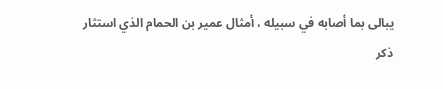يبالى بما أصابه في سبيله ، أمثال عمير بن الحمام الذي استثار ذكر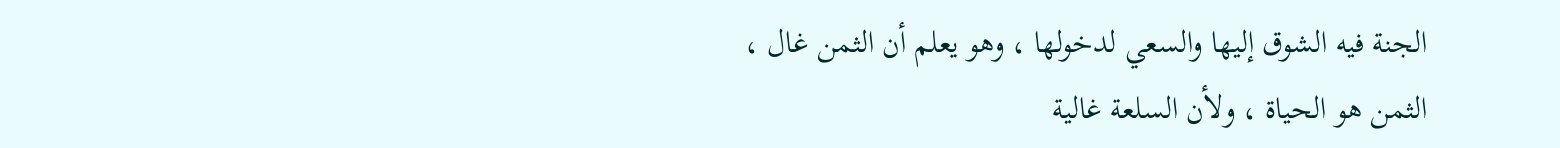الجنة فيه الشوق إليها والسعي لدخولها ، وهو يعلم أن الثمن غال ، الثمن هو الحياة ، ولأن السلعة غالية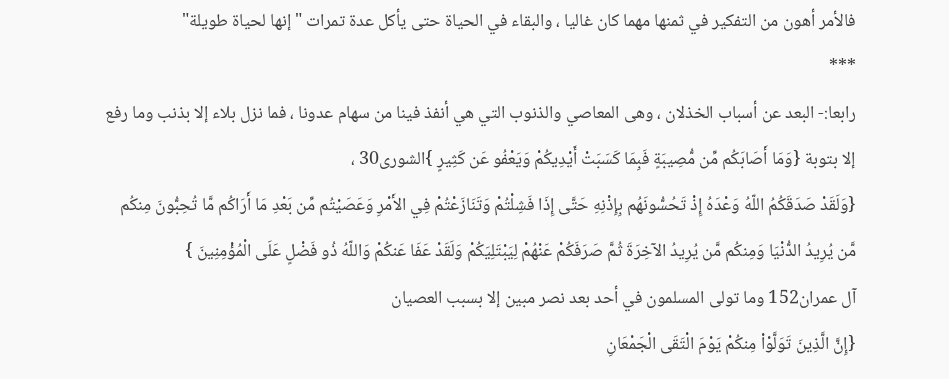فالأمر أهون من التفكير في ثمنها مهما كان غاليا ، والبقاء في الحياة حتى يأكل عدة تمرات "إنها لحياة طويلة"
***
رابعا:- البعد عن أسباب الخذلان ، وهى المعاصي والذنوب التي هي أنفذ فينا من سهام عدونا ، فما نزل بلاء إلا بذنب وما رفع إلا بتوبة {وَمَا أَصَابَكُم مِّن مُّصِيبَةٍ فَبِمَا كَسَبَتْ أَيْدِيكُمْ وَيَعْفُو عَن كَثِيرٍ }الشورى30 ،
{وَلَقَدْ صَدَقَكُمُ اللّهُ وَعْدَهُ إِذْ تَحُسُّونَهُم بِإِذْنِهِ حَتَّى إِذَا فَشِلْتُمْ وَتَنَازَعْتُمْ فِي الأَمْرِ وَعَصَيْتُم مِّن بَعْدِ مَا أَرَاكُم مَّا تُحِبُّونَ مِنكُم مَّن يُرِيدُ الدُّنْيَا وَمِنكُم مَّن يُرِيدُ الآخِرَةَ ثُمَّ صَرَفَكُمْ عَنْهُمْ لِيَبْتَلِيَكُمْ وَلَقَدْ عَفَا عَنكُمْ وَاللّهُ ذُو فَضْلٍ عَلَى الْمُؤْمِنِينَ }
آل عمران152 وما تولى المسلمون في أحد بعد نصر مبين إلا بسبب العصيان
{إِنَّ الَّذِينَ تَوَلَّوْاْ مِنكُمْ يَوْمَ الْتَقَى الْجَمْعَانِ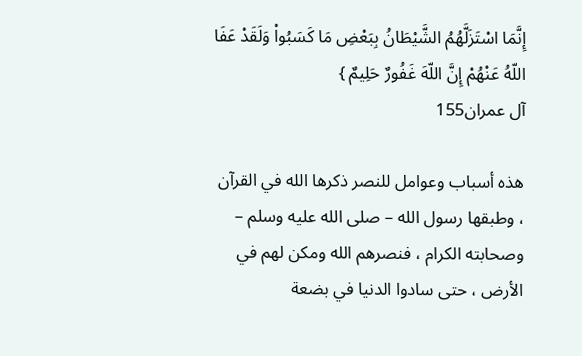إِنَّمَا اسْتَزَلَّهُمُ الشَّيْطَانُ بِبَعْضِ مَا كَسَبُواْ وَلَقَدْ عَفَا اللّهُ عَنْهُمْ إِنَّ اللّهَ غَفُورٌ حَلِيمٌ }
آل عمران155

هذه أسباب وعوامل للنصر ذكرها الله في القرآن ، وطبقها رسول الله – صلى الله عليه وسلم – وصحابته الكرام ، فنصرهم الله ومكن لهم في الأرض ، حتى سادوا الدنيا في بضعة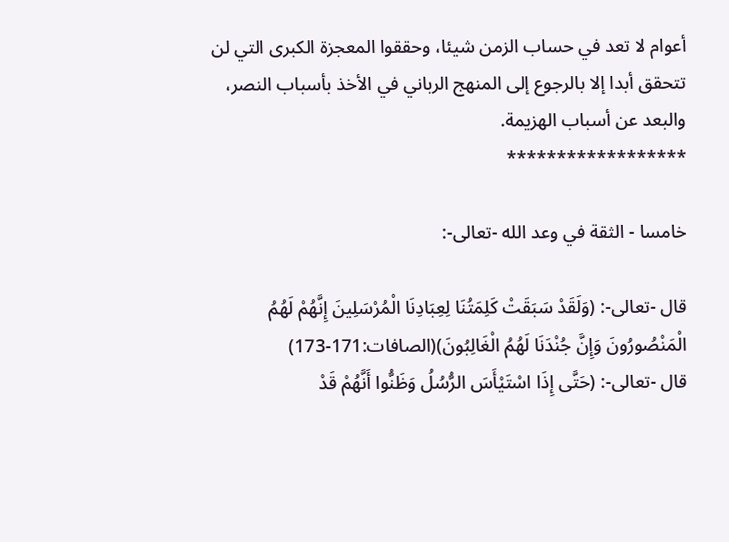أعوام لا تعد في حساب الزمن شيئا، وحققوا المعجزة الكبرى التي لن تتحقق أبدا إلا بالرجوع إلى المنهج الرباني في الأخذ بأسباب النصر، والبعد عن أسباب الهزيمة.
******************

خامسا - الثقة في وعد الله -تعالى-:

قال -تعالى-: (وَلَقَدْ سَبَقَتْ كَلِمَتُنَا لِعِبَادِنَا الْمُرْسَلِينَ إِنَّهُمْ لَهُمُ الْمَنْصُورُونَ وَإِنَّ جُنْدَنَا لَهُمُ الْغَالِبُونَ)(الصافات:171-173)
قال -تعالى-: (حَتَّى إِذَا اسْتَيْأَسَ الرُّسُلُ وَظَنُّوا أَنَّهُمْ قَدْ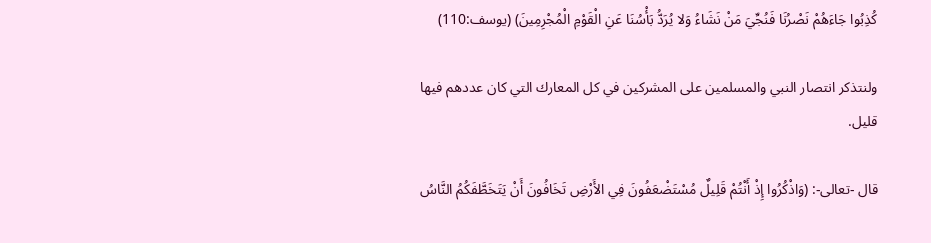كُذِبُوا جَاءَهُمْ نَصْرُنَا فَنُجِّيَ مَنْ نَشَاءُ وَلا يُرَدُّ بَأْسُنَا عَنِ الْقَوْمِ الْمُجْرِمِينَ) (يوسف:110)

ولنتذكر انتصار النبي والمسلمين على المشركين في كل المعارك التي كان عددهم فيها قليل.

قال -تعالى-: (وَاذْكُرُوا إِذْ أَنْتُمْ قَلِيلٌ مُسْتَضْعَفُونَ فِي الأَرْضِ تَخَافُونَ أَنْ يَتَخَطَّفَكُمُ النَّاسُ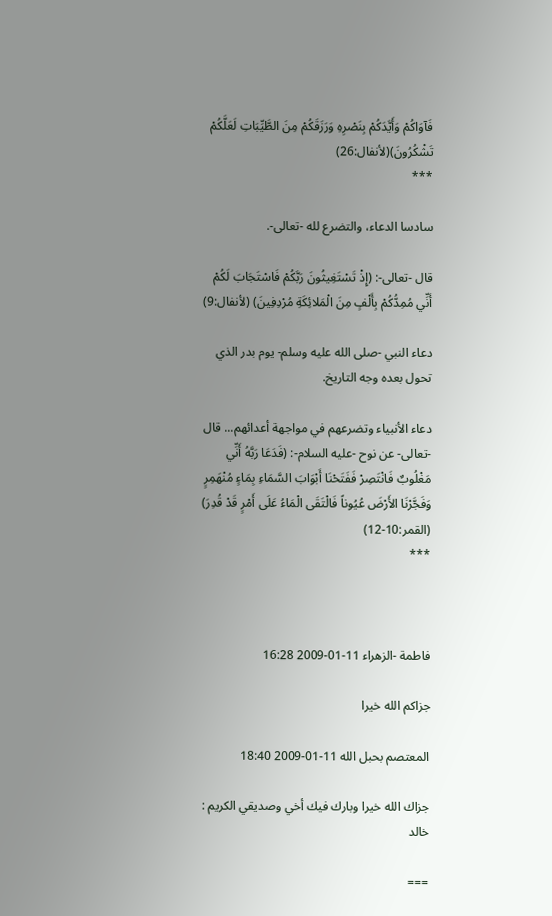فَآوَاكُمْ وَأَيَّدَكُمْ بِنَصْرِهِ وَرَزَقَكُمْ مِنَ الطَّيِّبَاتِ لَعَلَّكُمْ تَشْكُرُونَ)(لأنفال:26)
***

سادسا الدعاء، والتضرع لله -تعالى-.

قال -تعالى-: (إِذْ تَسْتَغِيثُونَ رَبَّكُمْ فَاسْتَجَابَ لَكُمْ أَنِّي مُمِدُّكُمْ بِأَلْفٍ مِنَ الْمَلائِكَةِ مُرْدِفِينَ) (لأنفال:9)

دعاء النبي -صلى الله عليه وسلم- يوم بدر الذي تحول بعده وجه التاريخ.

دعاء الأنبياء وتضرعهم في مواجهة أعدائهم... قال -تعالى- عن نوح -عليه السلام-: (فَدَعَا رَبَّهُ أَنِّي مَغْلُوبٌ فَانْتَصِرْ فَفَتَحْنَا أَبْوَابَ السَّمَاءِ بِمَاءٍ مُنْهَمِرٍ وَفَجَّرْنَا الأَرْضَ عُيُوناً فَالْتَقَى الْمَاءُ عَلَى أَمْرٍ قَدْ قُدِرَ) (القمر:10-12)
***



فاطمة -الزهراء 11-01-2009 16:28

جزاكم الله خيرا

المعتصم بحبل الله 11-01-2009 18:40

جزاك الله خيرا وبارك فيك أخي وصديقي الكريم : خالد

===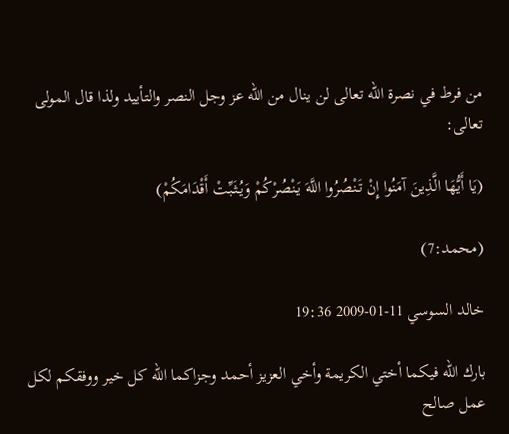من فرط في نصرة الله تعالى لن ينال من الله عز وجل النصر والتأييد ولذا قال المولى تعالى:

(يَا أَيُّهَا الَّذِينَ آمَنُوا إِنْ تَنْصُرُوا اللَّهَ يَنْصُرْكُمْ وَيُثَبِّتْ أَقْدَامَكُمْ)

(محمد:7)

خالد السوسي 11-01-2009 19:36

بارك الله فيكما أختي الكريمة وأخي العزيز أحمد وجزاكما الله كل خير ووفقكم لكل عمل صالح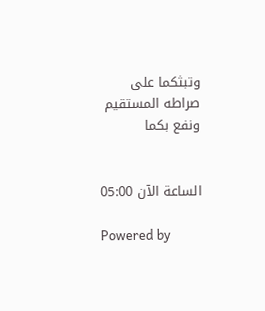وتبثكما على صراطه المستقيم ونفع بكما


الساعة الآن 05:00

Powered by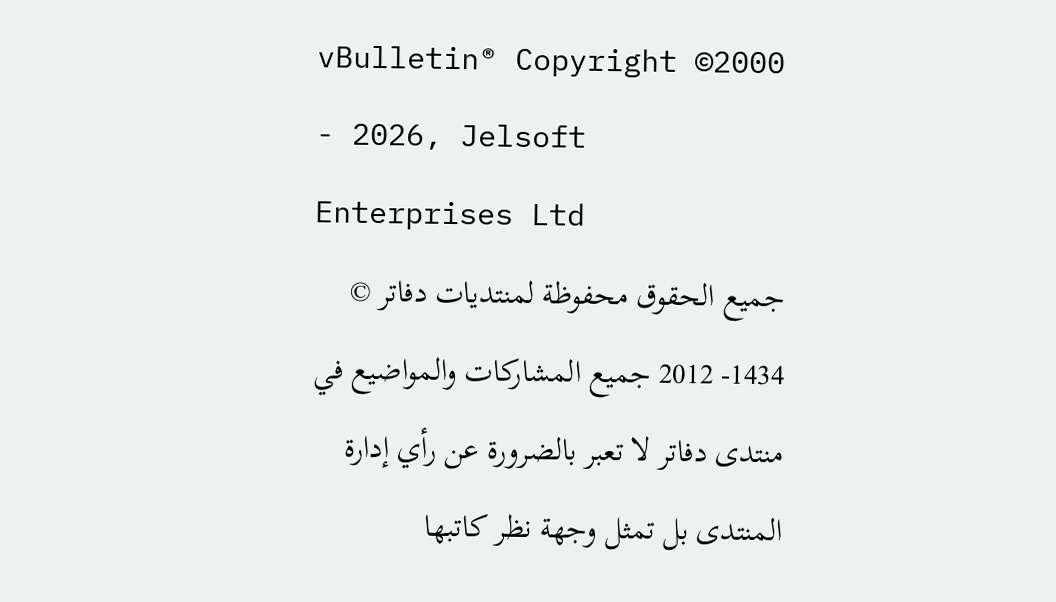vBulletin® Copyright ©2000 - 2026, Jelsoft Enterprises Ltd
جميع الحقوق محفوظة لمنتديات دفاتر © 1434- 2012 جميع المشاركات والمواضيع في منتدى دفاتر لا تعبر بالضرورة عن رأي إدارة المنتدى بل تمثل وجهة نظر كاتبها